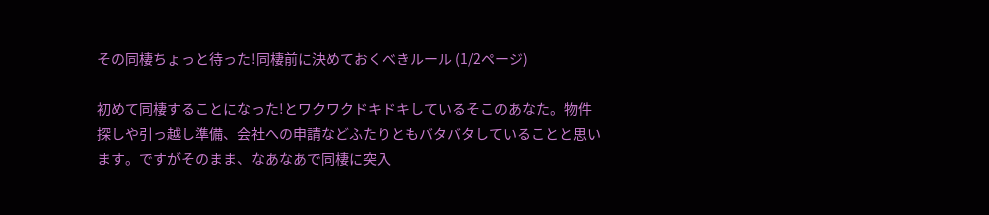その同棲ちょっと待った!同棲前に決めておくべきルール (1/2ページ)

初めて同棲することになった!とワクワクドキドキしているそこのあなた。物件探しや引っ越し準備、会社への申請などふたりともバタバタしていることと思います。ですがそのまま、なあなあで同棲に突入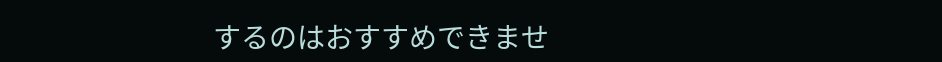するのはおすすめできませ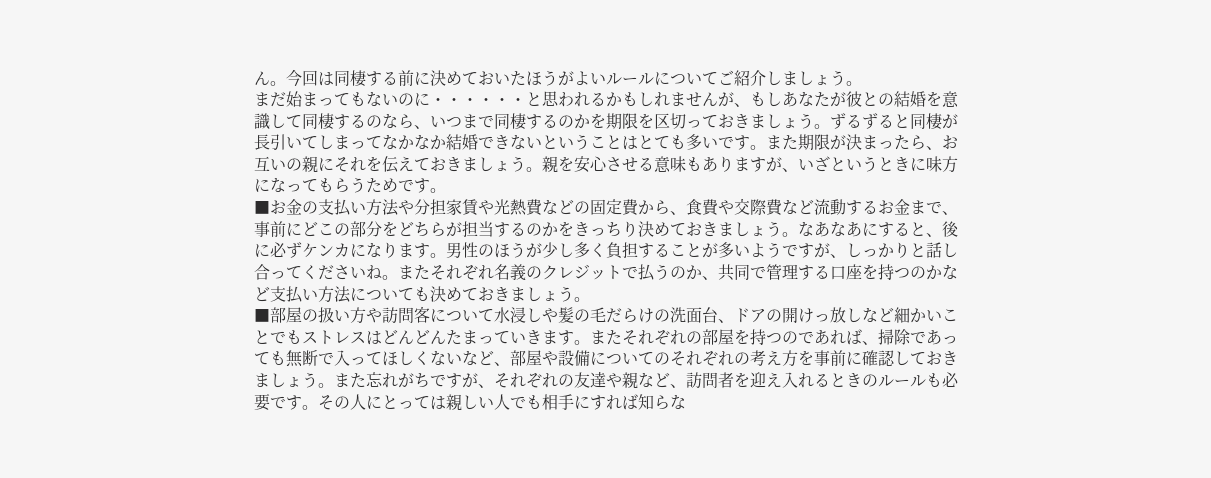ん。今回は同棲する前に決めておいたほうがよいルールについてご紹介しましょう。
まだ始まってもないのに・・・・・・と思われるかもしれませんが、もしあなたが彼との結婚を意識して同棲するのなら、いつまで同棲するのかを期限を区切っておきましょう。ずるずると同棲が長引いてしまってなかなか結婚できないということはとても多いです。また期限が決まったら、お互いの親にそれを伝えておきましょう。親を安心させる意味もありますが、いざというときに味方になってもらうためです。
■お金の支払い方法や分担家賃や光熱費などの固定費から、食費や交際費など流動するお金まで、事前にどこの部分をどちらが担当するのかをきっちり決めておきましょう。なあなあにすると、後に必ずケンカになります。男性のほうが少し多く負担することが多いようですが、しっかりと話し合ってくださいね。またそれぞれ名義のクレジットで払うのか、共同で管理する口座を持つのかなど支払い方法についても決めておきましょう。
■部屋の扱い方や訪問客について水浸しや髪の毛だらけの洗面台、ドアの開けっ放しなど細かいことでもストレスはどんどんたまっていきます。またそれぞれの部屋を持つのであれば、掃除であっても無断で入ってほしくないなど、部屋や設備についてのそれぞれの考え方を事前に確認しておきましょう。また忘れがちですが、それぞれの友達や親など、訪問者を迎え入れるときのルールも必要です。その人にとっては親しい人でも相手にすれば知らな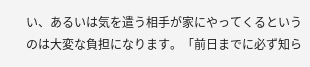い、あるいは気を遣う相手が家にやってくるというのは大変な負担になります。「前日までに必ず知ら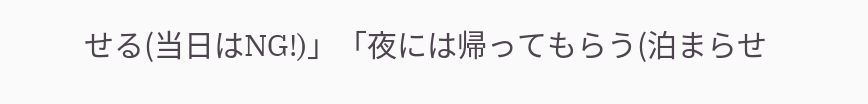せる(当日はNG!)」「夜には帰ってもらう(泊まらせ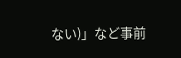ない)」など事前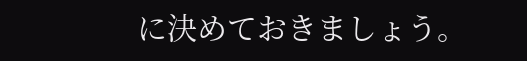に決めておきましょう。